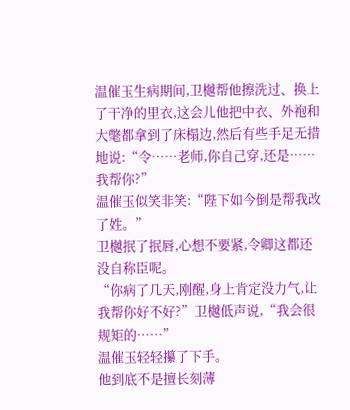温催玉生病期间,卫樾帮他擦洗过、换上了干净的里衣,这会儿他把中衣、外袍和大氅都拿到了床榻边,然后有些手足无措地说:“令……老师,你自己穿,还是……我帮你?”
温催玉似笑非笑:“陛下如今倒是帮我改了姓。”
卫樾抿了抿唇,心想不要紧,令卿这都还没自称臣呢。
“你病了几天,刚醒,身上肯定没力气,让我帮你好不好?”卫樾低声说,“我会很规矩的……”
温催玉轻轻攥了下手。
他到底不是擅长刻薄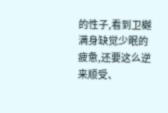的性子,看到卫樾满身缺觉少眠的疲惫,还要这么逆来顺受、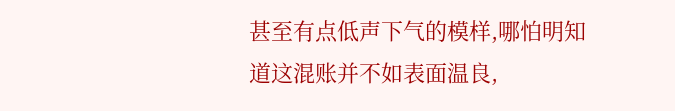甚至有点低声下气的模样,哪怕明知道这混账并不如表面温良,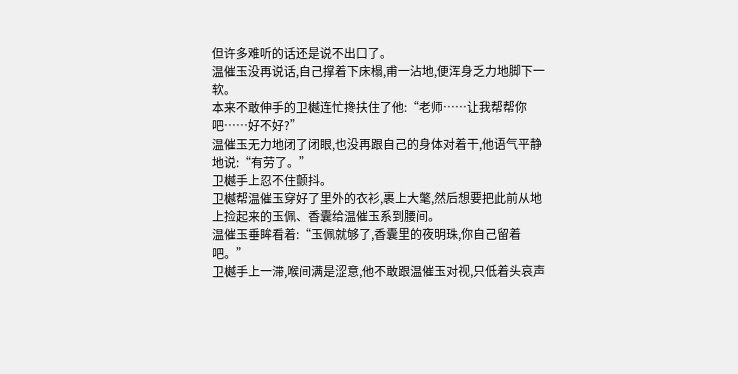但许多难听的话还是说不出口了。
温催玉没再说话,自己撑着下床榻,甫一沾地,便浑身乏力地脚下一软。
本来不敢伸手的卫樾连忙搀扶住了他:“老师……让我帮帮你吧……好不好?”
温催玉无力地闭了闭眼,也没再跟自己的身体对着干,他语气平静地说:“有劳了。”
卫樾手上忍不住颤抖。
卫樾帮温催玉穿好了里外的衣衫,裹上大氅,然后想要把此前从地上捡起来的玉佩、香囊给温催玉系到腰间。
温催玉垂眸看着:“玉佩就够了,香囊里的夜明珠,你自己留着吧。”
卫樾手上一滞,喉间满是涩意,他不敢跟温催玉对视,只低着头哀声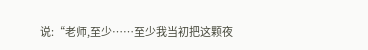说:“老师,至少……至少我当初把这颗夜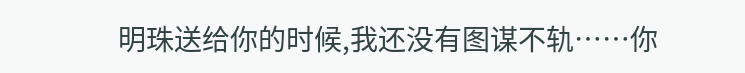明珠送给你的时候,我还没有图谋不轨……你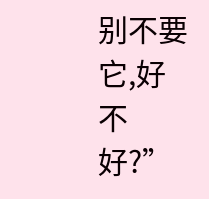别不要它,好不好?”